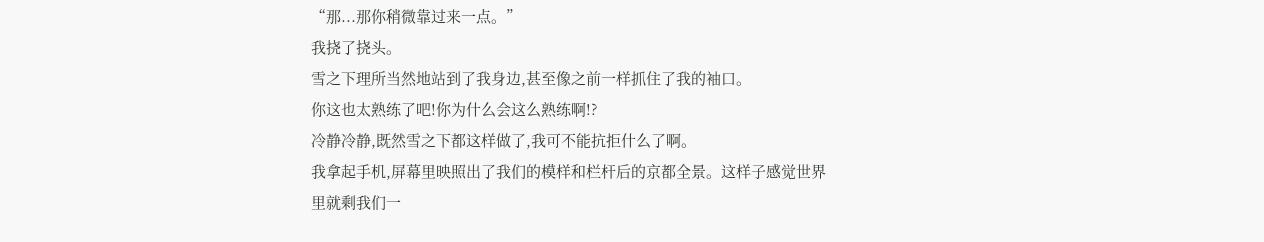“那...那你稍微靠过来一点。”
我挠了挠头。
雪之下理所当然地站到了我身边,甚至像之前一样抓住了我的袖口。
你这也太熟练了吧!你为什么会这么熟练啊!?
冷静冷静,既然雪之下都这样做了,我可不能抗拒什么了啊。
我拿起手机,屏幕里映照出了我们的模样和栏杆后的京都全景。这样子感觉世界里就剩我们一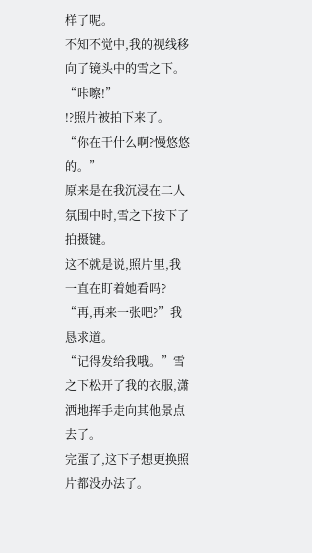样了呢。
不知不觉中,我的视线移向了镜头中的雪之下。
“咔嚓!”
!?照片被拍下来了。
“你在干什么啊?慢悠悠的。”
原来是在我沉浸在二人氛围中时,雪之下按下了拍摄键。
这不就是说,照片里,我一直在盯着她看吗?
“再,再来一张吧?”我恳求道。
“记得发给我哦。”雪之下松开了我的衣服,潇洒地挥手走向其他景点去了。
完蛋了,这下子想更换照片都没办法了。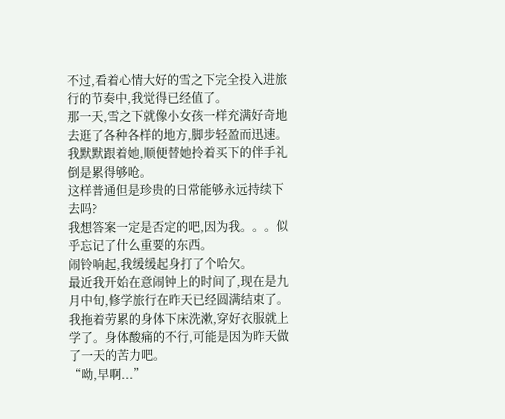不过,看着心情大好的雪之下完全投入进旅行的节奏中,我觉得已经值了。
那一天,雪之下就像小女孩一样充满好奇地去逛了各种各样的地方,脚步轻盈而迅速。我默默跟着她,顺便替她拎着买下的伴手礼倒是累得够呛。
这样普通但是珍贵的日常能够永远持续下去吗?
我想答案一定是否定的吧,因为我。。。似乎忘记了什么重要的东西。
闹铃响起,我缓缓起身打了个哈欠。
最近我开始在意闹钟上的时间了,现在是九月中旬,修学旅行在昨天已经圆满结束了。
我拖着劳累的身体下床洗漱,穿好衣服就上学了。身体酸痛的不行,可能是因为昨天做了一天的苦力吧。
“呦,早啊...”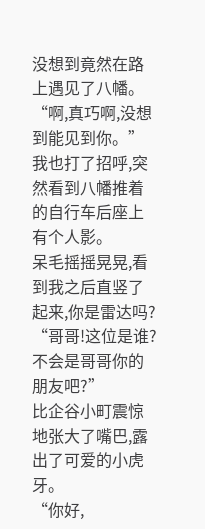没想到竟然在路上遇见了八幡。
“啊,真巧啊,没想到能见到你。”
我也打了招呼,突然看到八幡推着的自行车后座上有个人影。
呆毛摇摇晃晃,看到我之后直竖了起来,你是雷达吗?
“哥哥!这位是谁?不会是哥哥你的朋友吧?”
比企谷小町震惊地张大了嘴巴,露出了可爱的小虎牙。
“你好,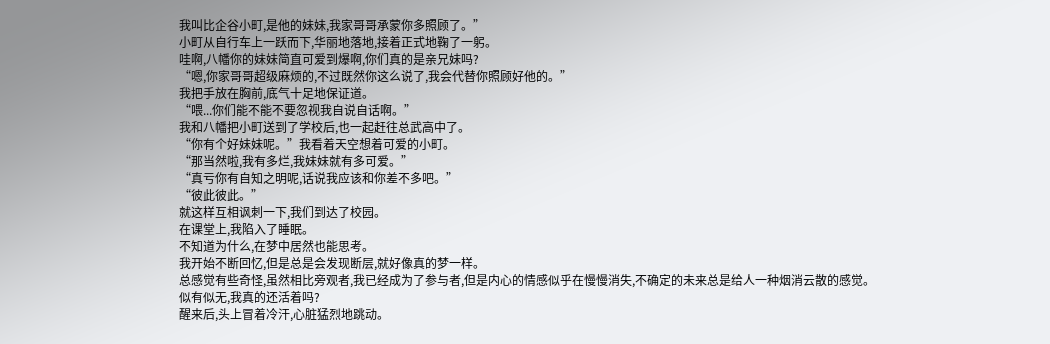我叫比企谷小町,是他的妹妹,我家哥哥承蒙你多照顾了。”
小町从自行车上一跃而下,华丽地落地,接着正式地鞠了一躬。
哇啊,八幡你的妹妹简直可爱到爆啊,你们真的是亲兄妹吗?
“嗯,你家哥哥超级麻烦的,不过既然你这么说了,我会代替你照顾好他的。”
我把手放在胸前,底气十足地保证道。
“喂...你们能不能不要忽视我自说自话啊。”
我和八幡把小町送到了学校后,也一起赶往总武高中了。
“你有个好妹妹呢。”我看着天空想着可爱的小町。
“那当然啦,我有多烂,我妹妹就有多可爱。”
“真亏你有自知之明呢,话说我应该和你差不多吧。”
“彼此彼此。”
就这样互相讽刺一下,我们到达了校园。
在课堂上,我陷入了睡眠。
不知道为什么,在梦中居然也能思考。
我开始不断回忆,但是总是会发现断层,就好像真的梦一样。
总感觉有些奇怪,虽然相比旁观者,我已经成为了参与者,但是内心的情感似乎在慢慢消失,不确定的未来总是给人一种烟消云散的感觉。
似有似无,我真的还活着吗?
醒来后,头上冒着冷汗,心脏猛烈地跳动。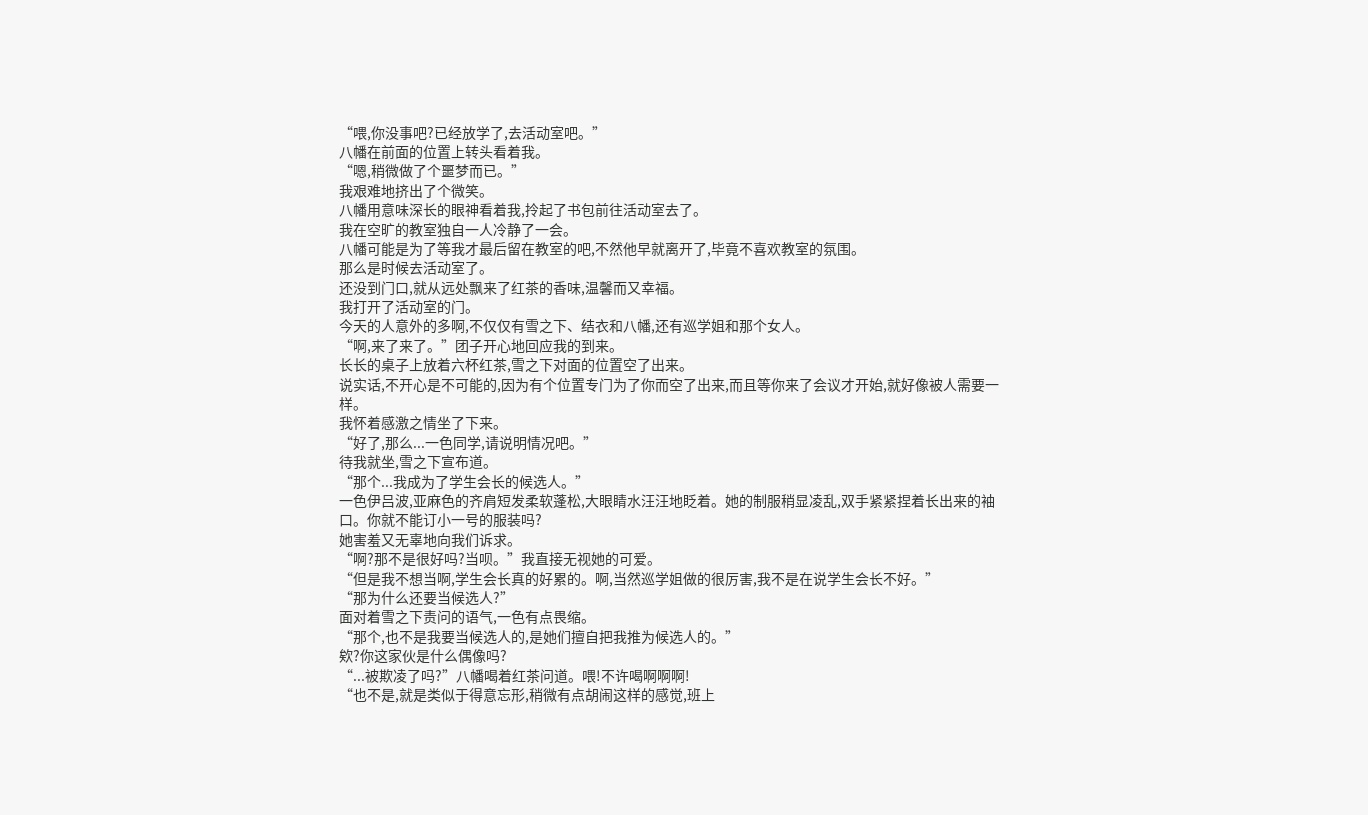“喂,你没事吧?已经放学了,去活动室吧。”
八幡在前面的位置上转头看着我。
“嗯,稍微做了个噩梦而已。”
我艰难地挤出了个微笑。
八幡用意味深长的眼神看着我,拎起了书包前往活动室去了。
我在空旷的教室独自一人冷静了一会。
八幡可能是为了等我才最后留在教室的吧,不然他早就离开了,毕竟不喜欢教室的氛围。
那么是时候去活动室了。
还没到门口,就从远处飘来了红茶的香味,温馨而又幸福。
我打开了活动室的门。
今天的人意外的多啊,不仅仅有雪之下、结衣和八幡,还有巡学姐和那个女人。
“啊,来了来了。”团子开心地回应我的到来。
长长的桌子上放着六杯红茶,雪之下对面的位置空了出来。
说实话,不开心是不可能的,因为有个位置专门为了你而空了出来,而且等你来了会议才开始,就好像被人需要一样。
我怀着感激之情坐了下来。
“好了,那么...一色同学,请说明情况吧。”
待我就坐,雪之下宣布道。
“那个...我成为了学生会长的候选人。”
一色伊吕波,亚麻色的齐肩短发柔软蓬松,大眼睛水汪汪地眨着。她的制服稍显凌乱,双手紧紧捏着长出来的袖口。你就不能订小一号的服装吗?
她害羞又无辜地向我们诉求。
“啊?那不是很好吗?当呗。”我直接无视她的可爱。
“但是我不想当啊,学生会长真的好累的。啊,当然巡学姐做的很厉害,我不是在说学生会长不好。”
“那为什么还要当候选人?”
面对着雪之下责问的语气,一色有点畏缩。
“那个,也不是我要当候选人的,是她们擅自把我推为候选人的。”
欸?你这家伙是什么偶像吗?
“...被欺凌了吗?”八幡喝着红茶问道。喂!不许喝啊啊啊!
“也不是,就是类似于得意忘形,稍微有点胡闹这样的感觉,班上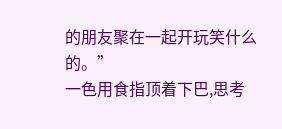的朋友聚在一起开玩笑什么的。”
一色用食指顶着下巴,思考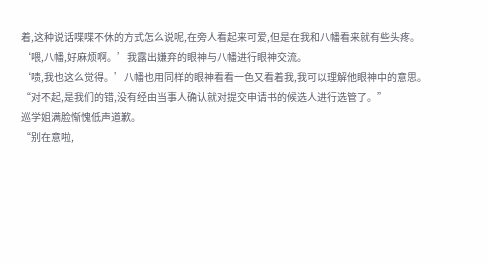着,这种说话喋喋不休的方式怎么说呢,在旁人看起来可爱,但是在我和八幡看来就有些头疼。
‘喂,八幡,好麻烦啊。’我露出嫌弃的眼神与八幡进行眼神交流。
‘啧,我也这么觉得。’八幡也用同样的眼神看看一色又看着我,我可以理解他眼神中的意思。
“对不起,是我们的错,没有经由当事人确认就对提交申请书的候选人进行选管了。”
巡学姐满脸惭愧低声道歉。
“别在意啦,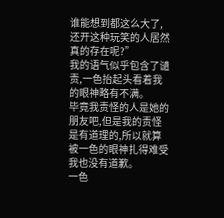谁能想到都这么大了,还开这种玩笑的人居然真的存在呢?”
我的语气似乎包含了谴责,一色抬起头看着我的眼神略有不满。
毕竟我责怪的人是她的朋友吧,但是我的责怪是有道理的,所以就算被一色的眼神扎得难受我也没有道歉。
一色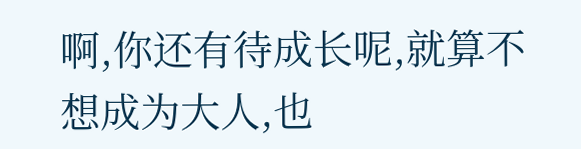啊,你还有待成长呢,就算不想成为大人,也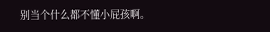别当个什么都不懂小屁孩啊。